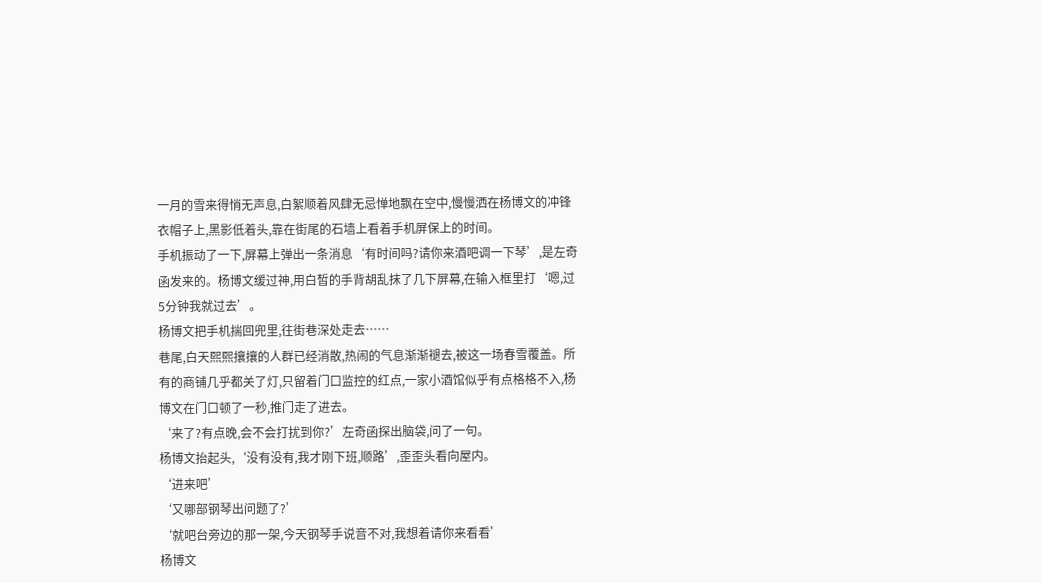一月的雪来得悄无声息,白絮顺着风肆无忌惮地飘在空中,慢慢洒在杨博文的冲锋衣帽子上,黑影低着头,靠在街尾的石墙上看着手机屏保上的时间。
手机振动了一下,屏幕上弹出一条消息‘有时间吗?请你来酒吧调一下琴’,是左奇函发来的。杨博文缓过神,用白皙的手背胡乱抹了几下屏幕,在输入框里打‘嗯,过5分钟我就过去’。
杨博文把手机揣回兜里,往街巷深处走去……
巷尾,白天熙熙攘攘的人群已经消散,热闹的气息渐渐褪去,被这一场春雪覆盖。所有的商铺几乎都关了灯,只留着门口监控的红点,一家小酒馆似乎有点格格不入,杨博文在门口顿了一秒,推门走了进去。
‘来了?有点晚,会不会打扰到你?’左奇函探出脑袋,问了一句。
杨博文抬起头,‘没有没有,我才刚下班,顺路’,歪歪头看向屋内。
‘进来吧’
‘又哪部钢琴出问题了?’
‘就吧台旁边的那一架,今天钢琴手说音不对,我想着请你来看看’
杨博文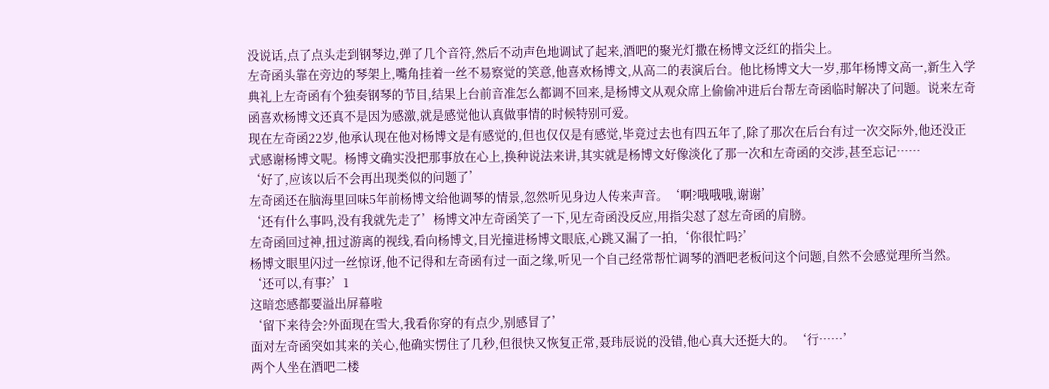没说话,点了点头走到钢琴边,弹了几个音符,然后不动声色地调试了起来,酒吧的聚光灯撒在杨博文泛红的指尖上。
左奇函头靠在旁边的琴架上,嘴角挂着一丝不易察觉的笑意,他喜欢杨博文,从高二的表演后台。他比杨博文大一岁,那年杨博文高一,新生入学典礼上左奇函有个独奏钢琴的节目,结果上台前音准怎么都调不回来,是杨博文从观众席上偷偷冲进后台帮左奇函临时解决了问题。说来左奇函喜欢杨博文还真不是因为感激,就是感觉他认真做事情的时候特别可爱。
现在左奇函22岁,他承认现在他对杨博文是有感觉的,但也仅仅是有感觉,毕竟过去也有四五年了,除了那次在后台有过一次交际外,他还没正式感谢杨博文呢。杨博文确实没把那事放在心上,换种说法来讲,其实就是杨博文好像淡化了那一次和左奇函的交涉,甚至忘记……
‘好了,应该以后不会再出现类似的问题了’
左奇函还在脑海里回味5年前杨博文给他调琴的情景,忽然听见身边人传来声音。‘啊?哦哦哦,谢谢’
‘还有什么事吗,没有我就先走了’杨博文冲左奇函笑了一下,见左奇函没反应,用指尖怼了怼左奇函的肩膀。
左奇函回过神,扭过游离的视线,看向杨博文,目光撞进杨博文眼底,心跳又漏了一拍,‘你很忙吗?’
杨博文眼里闪过一丝惊讶,他不记得和左奇函有过一面之缘,听见一个自己经常帮忙调琴的酒吧老板问这个问题,自然不会感觉理所当然。‘还可以,有事?’1
这暗恋感都要溢出屏幕啦
‘留下来待会?外面现在雪大,我看你穿的有点少,别感冒了’
面对左奇函突如其来的关心,他确实愣住了几秒,但很快又恢复正常,聂玮辰说的没错,他心真大还挺大的。‘行……’
两个人坐在酒吧二楼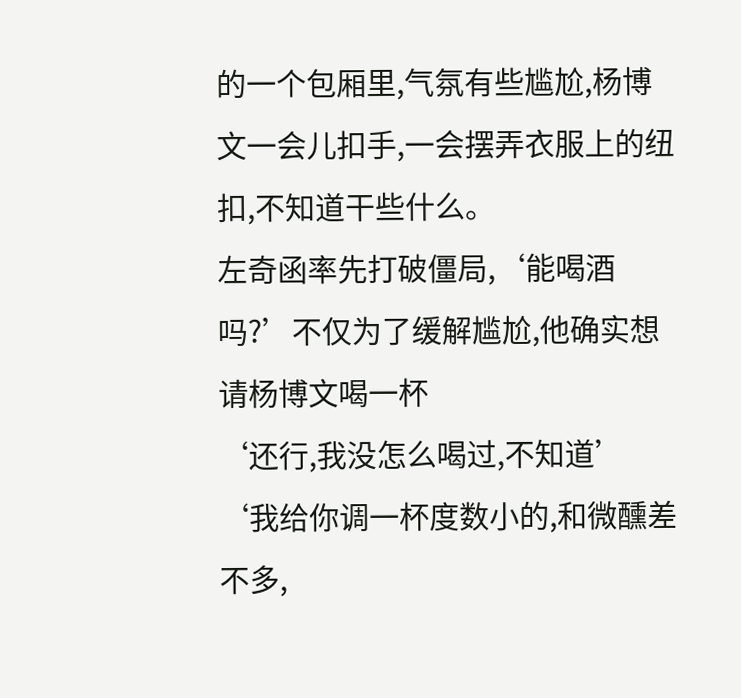的一个包厢里,气氛有些尴尬,杨博文一会儿扣手,一会摆弄衣服上的纽扣,不知道干些什么。
左奇函率先打破僵局,‘能喝酒吗?’不仅为了缓解尴尬,他确实想请杨博文喝一杯
‘还行,我没怎么喝过,不知道’ ‘我给你调一杯度数小的,和微醺差不多,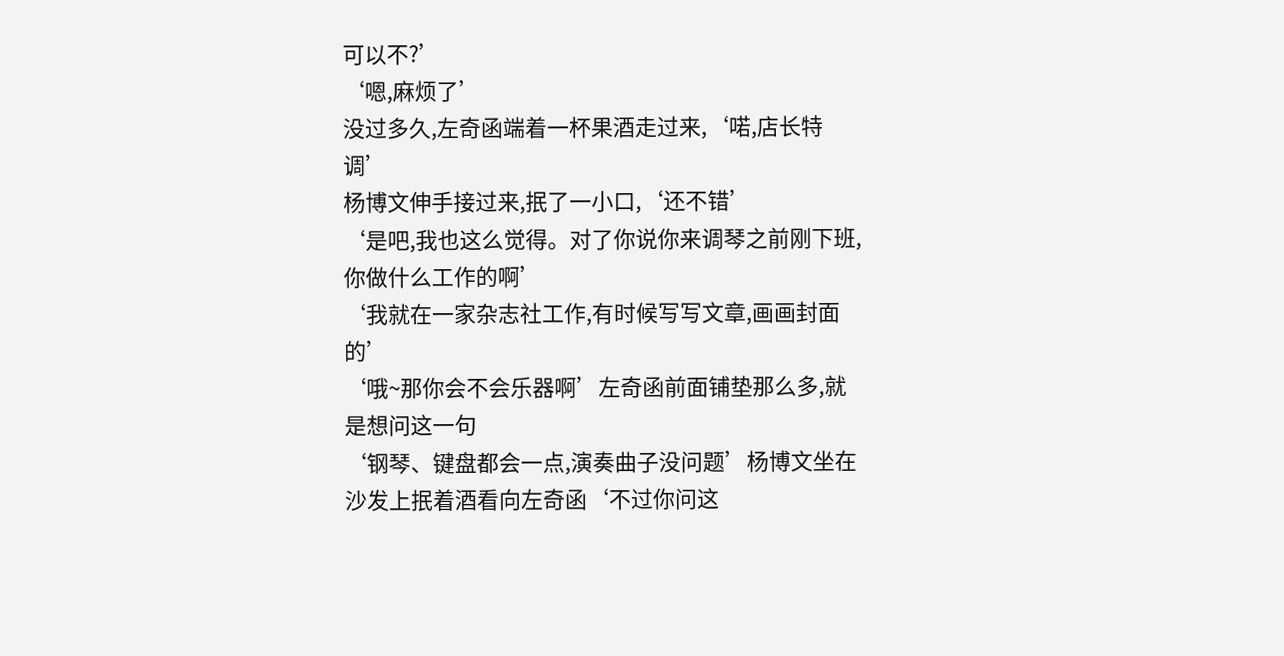可以不?’
‘嗯,麻烦了’
没过多久,左奇函端着一杯果酒走过来,‘喏,店长特调’
杨博文伸手接过来,抿了一小口,‘还不错’
‘是吧,我也这么觉得。对了你说你来调琴之前刚下班,你做什么工作的啊’
‘我就在一家杂志社工作,有时候写写文章,画画封面的’
‘哦~那你会不会乐器啊’左奇函前面铺垫那么多,就是想问这一句
‘钢琴、键盘都会一点,演奏曲子没问题’杨博文坐在沙发上抿着酒看向左奇函‘不过你问这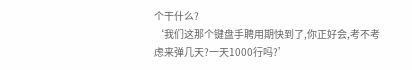个干什么?
‘我们这那个键盘手聘用期快到了,你正好会,考不考虑来弹几天?一天1000行吗?’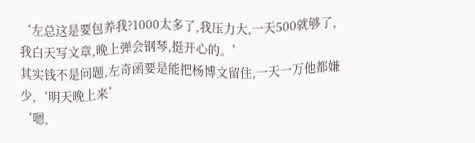‘左总这是要包养我?1000太多了,我压力大,一天500就够了,我白天写文章,晚上弹会钢琴,挺开心的。’
其实钱不是问题,左奇函要是能把杨博文留住,一天一万他都嫌少,‘明天晚上来’
‘嗯,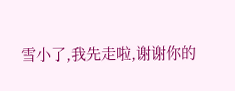雪小了,我先走啦,谢谢你的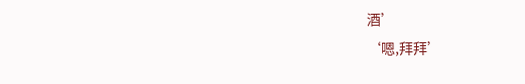酒’
‘嗯,拜拜’